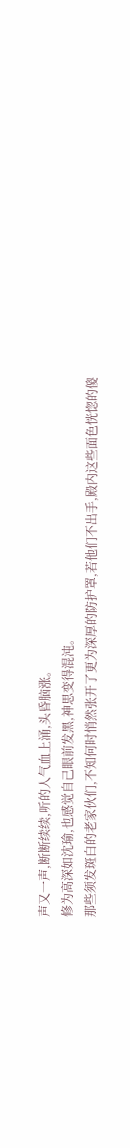声又一声,断断续续,听的人气血上涌,头昏脑涨。
修为高深如沈瑜,也感觉自己眼前发黑,神思变得混沌。
那些须发斑白的老家伙们,不知何时悄然张开了更为深厚的防护罩,若他们不出手,殿内这些面色恍惚的傻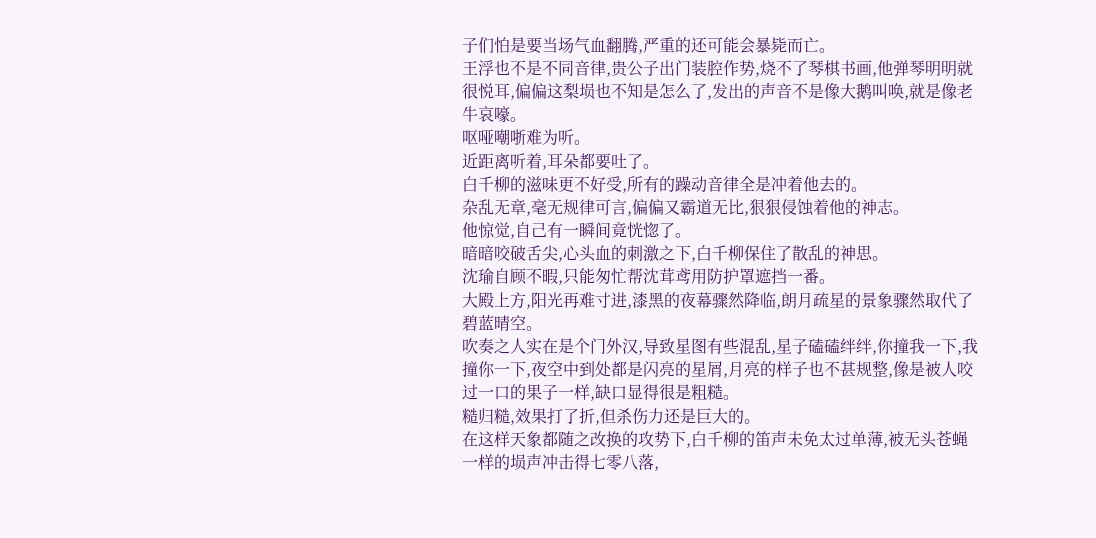子们怕是要当场气血翻腾,严重的还可能会暴毙而亡。
王浮也不是不同音律,贵公子出门装腔作势,烧不了琴棋书画,他弹琴明明就很悦耳,偏偏这梨埙也不知是怎么了,发出的声音不是像大鹅叫唤,就是像老牛哀嚎。
呕哑嘲哳难为听。
近距离听着,耳朵都要吐了。
白千柳的滋味更不好受,所有的躁动音律全是冲着他去的。
杂乱无章,毫无规律可言,偏偏又霸道无比,狠狠侵蚀着他的神志。
他惊觉,自己有一瞬间竟恍惚了。
暗暗咬破舌尖,心头血的刺激之下,白千柳保住了散乱的神思。
沈瑜自顾不暇,只能匆忙帮沈茸鸢用防护罩遮挡一番。
大殿上方,阳光再难寸进,漆黑的夜幕骤然降临,朗月疏星的景象骤然取代了碧蓝晴空。
吹奏之人实在是个门外汉,导致星图有些混乱,星子磕磕绊绊,你撞我一下,我撞你一下,夜空中到处都是闪亮的星屑,月亮的样子也不甚规整,像是被人咬过一口的果子一样,缺口显得很是粗糙。
糙归糙,效果打了折,但杀伤力还是巨大的。
在这样天象都随之改换的攻势下,白千柳的笛声未免太过单薄,被无头苍蝇一样的埙声冲击得七零八落,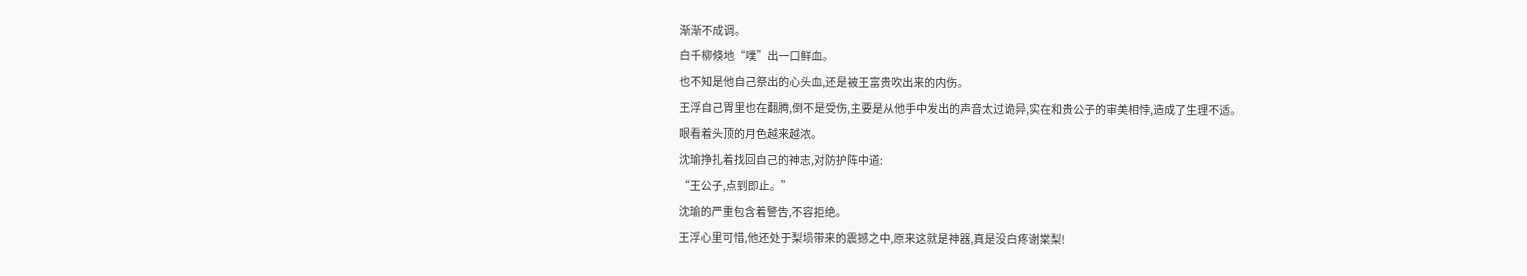渐渐不成调。
白千柳倏地“噗”出一口鲜血。
也不知是他自己祭出的心头血,还是被王富贵吹出来的内伤。
王浮自己胃里也在翻腾,倒不是受伤,主要是从他手中发出的声音太过诡异,实在和贵公子的审美相悖,造成了生理不适。
眼看着头顶的月色越来越浓。
沈瑜挣扎着找回自己的神志,对防护阵中道:
“王公子,点到即止。”
沈瑜的严重包含着警告,不容拒绝。
王浮心里可惜,他还处于梨埙带来的震撼之中,原来这就是神器,真是没白疼谢棠梨!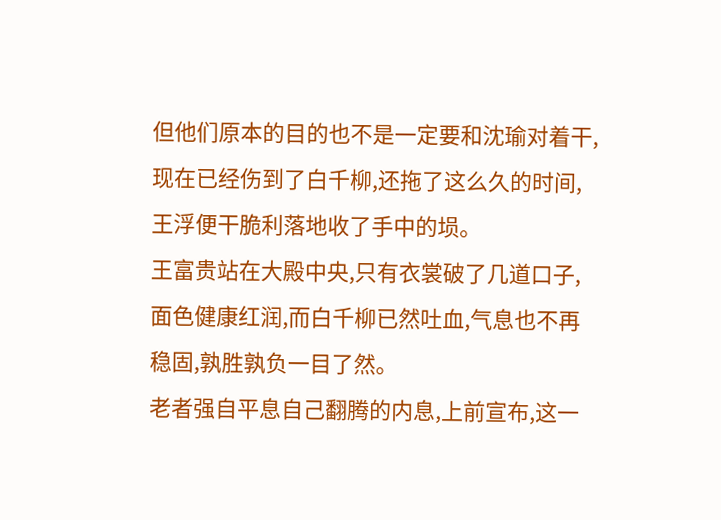但他们原本的目的也不是一定要和沈瑜对着干,现在已经伤到了白千柳,还拖了这么久的时间,王浮便干脆利落地收了手中的埙。
王富贵站在大殿中央,只有衣裳破了几道口子,面色健康红润,而白千柳已然吐血,气息也不再稳固,孰胜孰负一目了然。
老者强自平息自己翻腾的内息,上前宣布,这一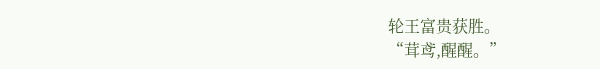轮王富贵获胜。
“茸鸢,醒醒。”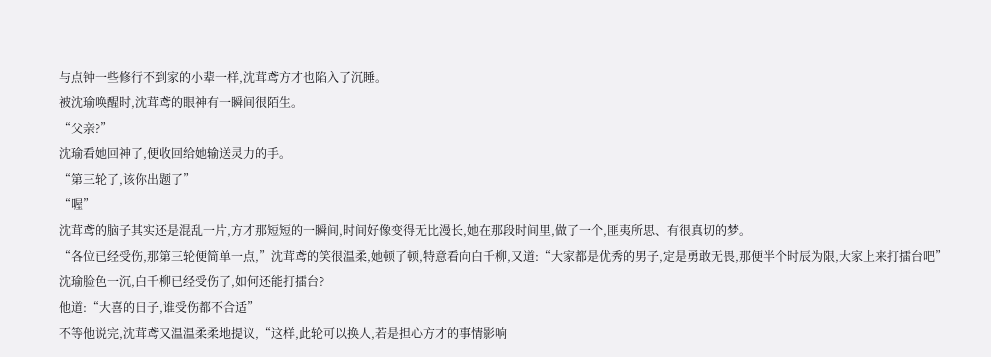与点钟一些修行不到家的小辈一样,沈茸鸢方才也陷入了沉睡。
被沈瑜唤醒时,沈茸鸢的眼神有一瞬间很陌生。
“父亲?”
沈瑜看她回神了,便收回给她输送灵力的手。
“第三轮了,该你出题了”
“喔”
沈茸鸢的脑子其实还是混乱一片,方才那短短的一瞬间,时间好像变得无比漫长,她在那段时间里,做了一个,匪夷所思、有很真切的梦。
“各位已经受伤,那第三轮便简单一点,”沈茸鸢的笑很温柔,她顿了顿,特意看向白千柳,又道:“大家都是优秀的男子,定是勇敢无畏,那便半个时辰为限,大家上来打擂台吧”
沈瑜脸色一沉,白千柳已经受伤了,如何还能打擂台?
他道:“大喜的日子,谁受伤都不合适”
不等他说完,沈茸鸢又温温柔柔地提议,“这样,此轮可以换人,若是担心方才的事情影响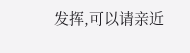发挥,可以请亲近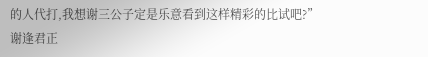的人代打,我想谢三公子定是乐意看到这样精彩的比试吧?”
谢逢君正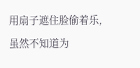用扇子遮住脸偷着乐,虽然不知道为